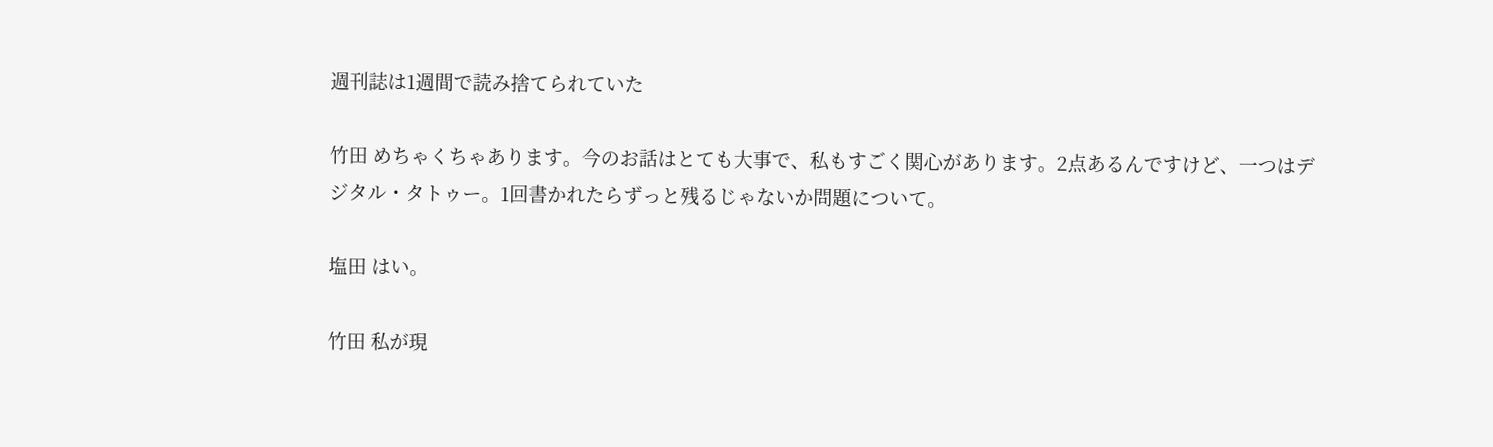週刊誌は1週間で読み捨てられていた

竹田 めちゃくちゃあります。今のお話はとても大事で、私もすごく関心があります。2点あるんですけど、一つはデジタル・タトゥー。1回書かれたらずっと残るじゃないか問題について。

塩田 はい。

竹田 私が現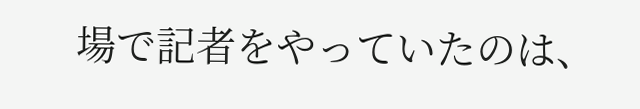場で記者をやっていたのは、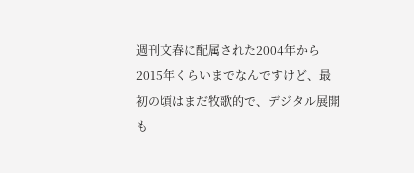週刊文春に配属された2004年から2015年くらいまでなんですけど、最初の頃はまだ牧歌的で、デジタル展開も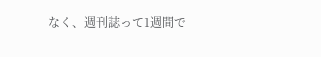なく、週刊誌って1週間で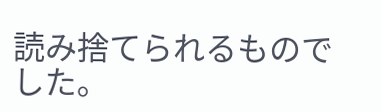読み捨てられるものでした。